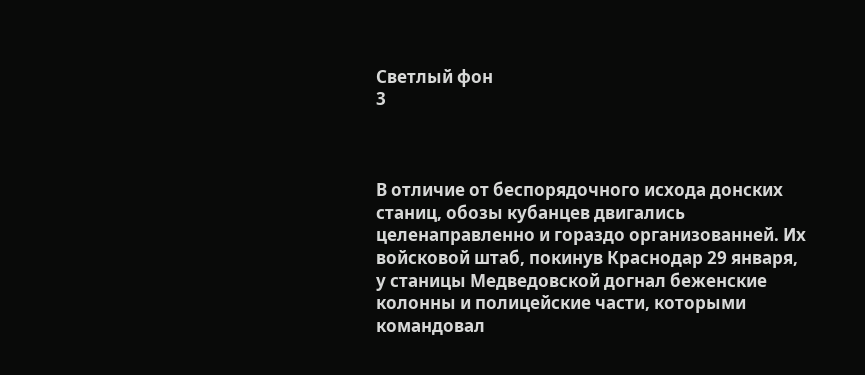Светлый фон
3



В отличие от беспорядочного исхода донских станиц, обозы кубанцев двигались целенаправленно и гораздо организованней. Их войсковой штаб, покинув Краснодар 29 января, у станицы Медведовской догнал беженские колонны и полицейские части, которыми командовал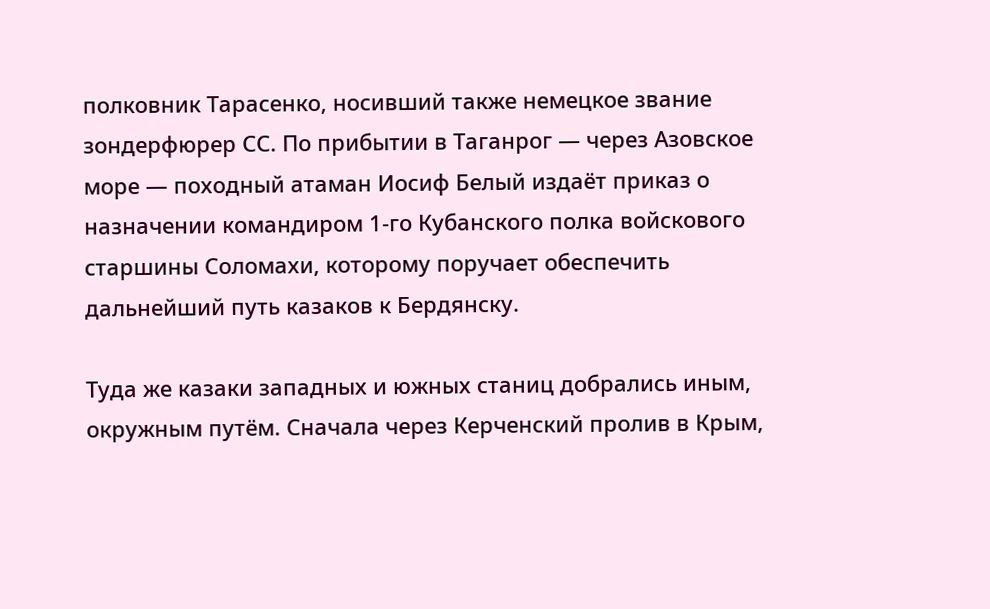полковник Тарасенко, носивший также немецкое звание зондерфюрер СС. По прибытии в Таганрог — через Азовское море — походный атаман Иосиф Белый издаёт приказ о назначении командиром 1-го Кубанского полка войскового старшины Соломахи, которому поручает обеспечить дальнейший путь казаков к Бердянску.

Туда же казаки западных и южных станиц добрались иным, окружным путём. Сначала через Керченский пролив в Крым,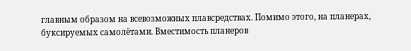главным образом на всевозможных плавсредствах. Помимо этого, на планерах, буксируемых самолётами. Вместимость планеров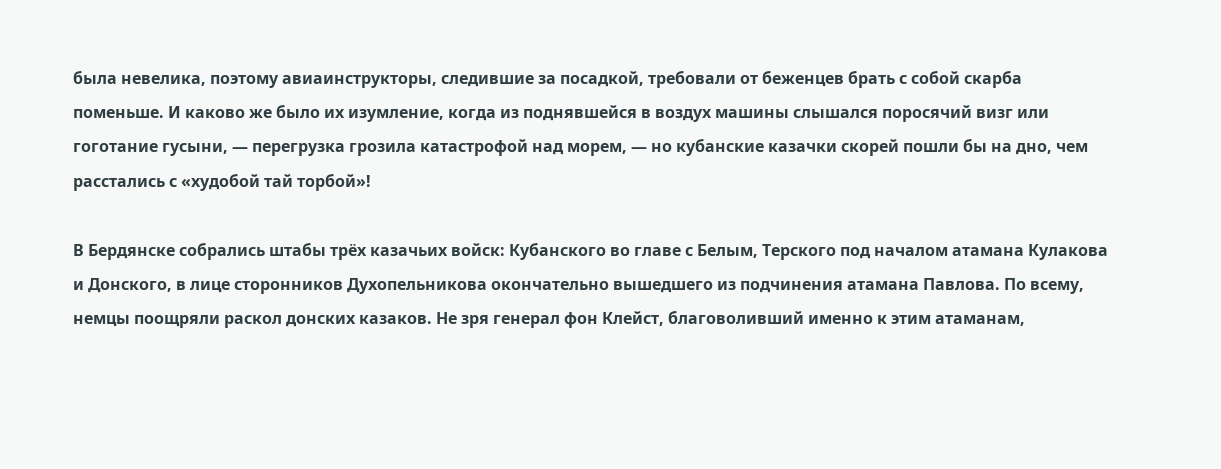была невелика, поэтому авиаинструкторы, следившие за посадкой, требовали от беженцев брать с собой скарба поменьше. И каково же было их изумление, когда из поднявшейся в воздух машины слышался поросячий визг или гоготание гусыни, — перегрузка грозила катастрофой над морем, — но кубанские казачки скорей пошли бы на дно, чем расстались с «худобой тай торбой»!

В Бердянске собрались штабы трёх казачьих войск: Кубанского во главе с Белым, Терского под началом атамана Кулакова и Донского, в лице сторонников Духопельникова окончательно вышедшего из подчинения атамана Павлова. По всему, немцы поощряли раскол донских казаков. Не зря генерал фон Клейст, благоволивший именно к этим атаманам,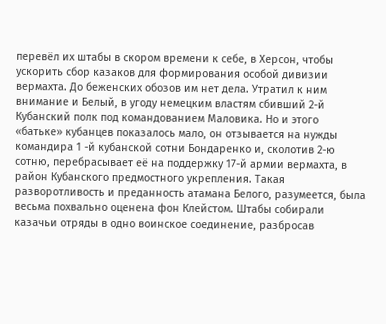перевёл их штабы в скором времени к себе, в Херсон, чтобы ускорить сбор казаков для формирования особой дивизии вермахта. До беженских обозов им нет дела. Утратил к ним внимание и Белый, в угоду немецким властям сбивший 2-й Кубанский полк под командованием Маловика. Но и этого «батьке» кубанцев показалось мало, он отзывается на нужды командира 1 -й кубанской сотни Бондаренко и, сколотив 2-ю сотню, перебрасывает её на поддержку 17-й армии вермахта, в район Кубанского предмостного укрепления. Такая разворотливость и преданность атамана Белого, разумеется, была весьма похвально оценена фон Клейстом. Штабы собирали казачьи отряды в одно воинское соединение, разбросав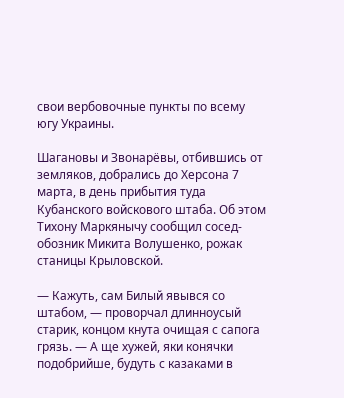свои вербовочные пункты по всему югу Украины.

Шагановы и Звонарёвы, отбившись от земляков, добрались до Херсона 7 марта, в день прибытия туда Кубанского войскового штаба. Об этом Тихону Маркянычу сообщил сосед-обозник Микита Волушенко, рожак станицы Крыловской.

— Кажуть, сам Билый явывся со штабом, — проворчал длинноусый старик, концом кнута очищая с сапога грязь. — А ще хужей, яки конячки подобрийше, будуть с казаками в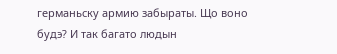германьску армию забыраты. Що воно будэ? И так багато людын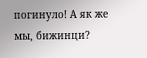погинуло! А як же мы, бижинци?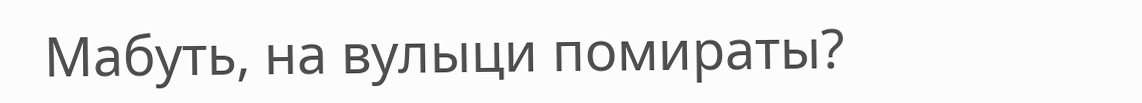Мабуть, на вулыци помираты?